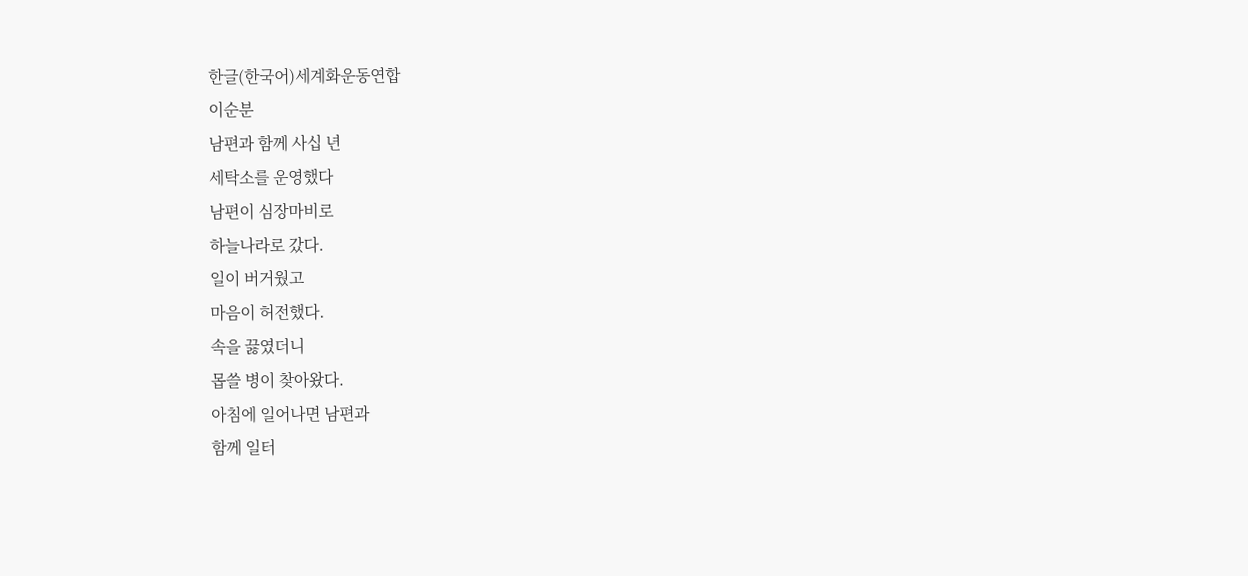한글(한국어)세계화운동연합
이순분
남편과 함께 사십 년
세탁소를 운영했다
남편이 심장마비로
하늘나라로 갔다.
일이 버거웠고
마음이 허전했다.
속을 끓였더니
몹쓸 병이 찾아왔다.
아침에 일어나면 남편과
함께 일터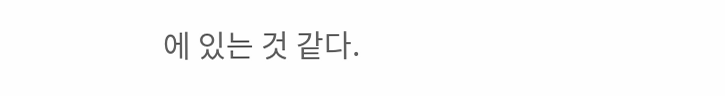에 있는 것 같다.